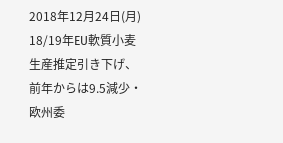2018年12月24日(月)
18/19年EU軟質小麦生産推定引き下げ、前年からは9.5減少・欧州委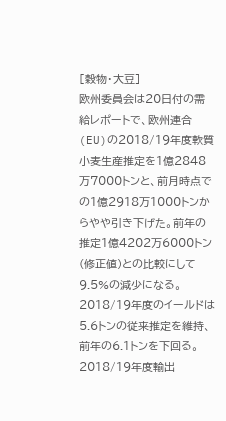[穀物・大豆]
欧州委員会は20日付の需給レポートで、欧州連合(EU)の2018/19年度軟質小麦生産推定を1億2848万7000トンと、前月時点での1億2918万1000トンからやや引き下げた。前年の推定1億4202万6000トン(修正値)との比較にして9.5%の減少になる。2018/19年度のイールドは5.6トンの従来推定を維持、前年の6.1トンを下回る。
2018/19年度輸出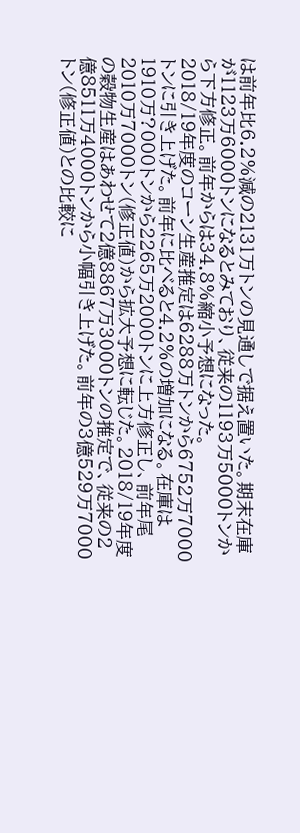は前年比6.2%減の2131万トンの見通しで据え置いた。期末在庫が1123万6000トンになるとみており、従来の1193万5000トンから下方修正。前年からは34.8%縮小予想になった。
2018/19年度のコーン生産推定は6288万トンから6752万7000トンに引き上げた。前年に比べると4.2%の増加になる。在庫は1910万?000トンから2265万2000トンに上方修正し、前年尾2010万7000トン(修正値)から拡大予想に転じた。2018/19年度の穀物生産はあわせて2億8867万3000トンの推定で、従来の2億8511万4000トンから小幅引き上げた。前年の3億529万7000トン(修正値)との比較に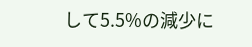して5.5%の減少に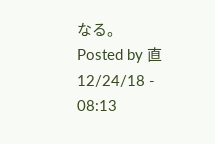なる。
Posted by 直 12/24/18 - 08:13